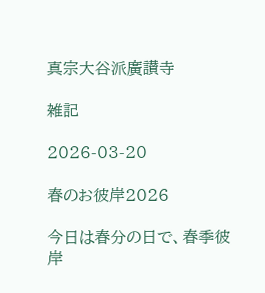真宗大谷派廣讃寺

雑記

2026-03-20

春のお彼岸2026

今日は春分の日で、春季彼岸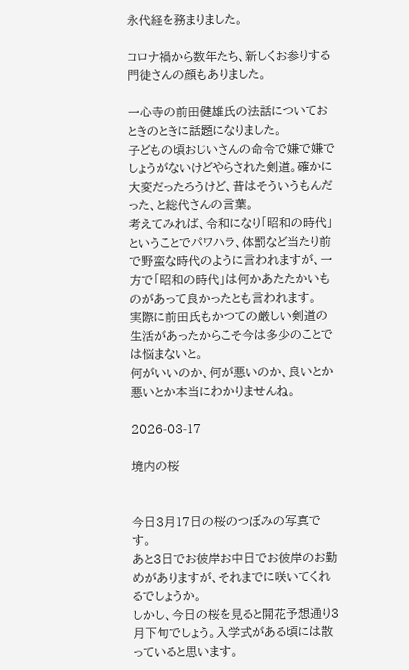永代経を務まりました。

コロナ禍から数年たち、新しくお参りする門徒さんの顔もありました。

一心寺の前田健雄氏の法話についておときのときに話題になりました。
子どもの頃おじいさんの命令で嫌で嫌でしょうがないけどやらされた剣道。確かに大変だったろうけど、昔はそういうもんだった、と総代さんの言葉。
考えてみれば、令和になり「昭和の時代」ということでパワハラ、体罰など当たり前で野蛮な時代のように言われますが、一方で「昭和の時代」は何かあたたかいものがあって良かったとも言われます。
実際に前田氏もかつての厳しい剣道の生活があったからこそ今は多少のことでは悩まないと。
何がいいのか、何が悪いのか、良いとか悪いとか本当にわかりませんね。

2026-03-17

境内の桜


今日3月17日の桜のつぼみの写真です。
あと3日でお彼岸お中日でお彼岸のお勤めがありますが、それまでに咲いてくれるでしょうか。
しかし、今日の桜を見ると開花予想通り3月下旬でしょう。入学式がある頃には散っていると思います。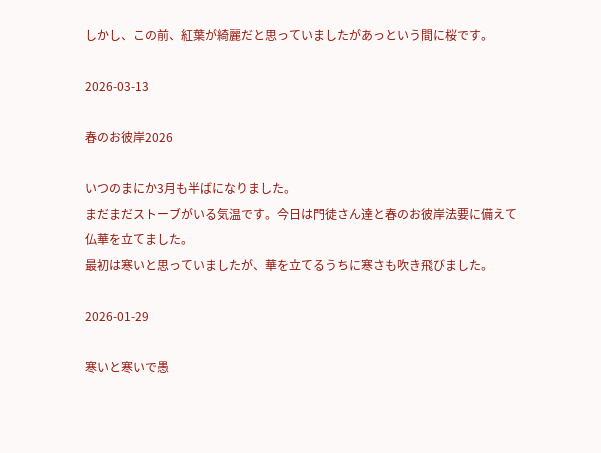しかし、この前、紅葉が綺麗だと思っていましたがあっという間に桜です。

2026-03-13

春のお彼岸2026

いつのまにか3月も半ばになりました。
まだまだストーブがいる気温です。今日は門徒さん達と春のお彼岸法要に備えて仏華を立てました。
最初は寒いと思っていましたが、華を立てるうちに寒さも吹き飛びました。

2026-01-29

寒いと寒いで愚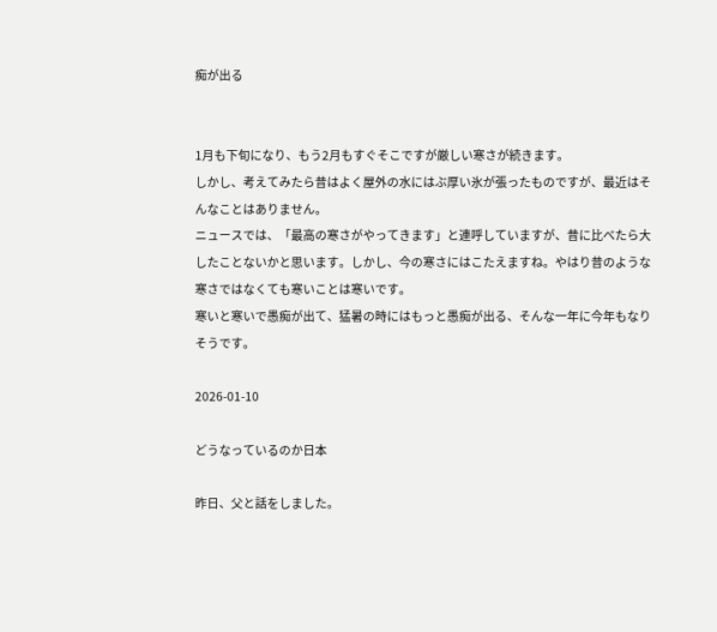痴が出る


1月も下旬になり、もう2月もすぐそこですが厳しい寒さが続きます。
しかし、考えてみたら昔はよく屋外の水にはぶ厚い氷が張ったものですが、最近はそんなことはありません。
ニュースでは、「最高の寒さがやってきます」と連呼していますが、昔に比べたら大したことないかと思います。しかし、今の寒さにはこたえますね。やはり昔のような寒さではなくても寒いことは寒いです。
寒いと寒いで愚痴が出て、猛暑の時にはもっと愚痴が出る、そんな一年に今年もなりそうです。

2026-01-10

どうなっているのか日本

昨日、父と話をしました。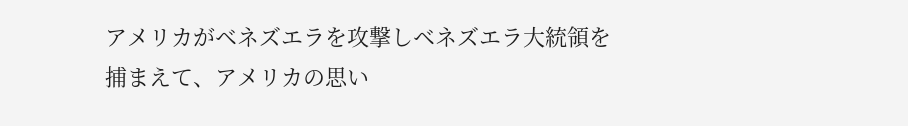アメリカがベネズエラを攻撃しベネズエラ大統領を捕まえて、アメリカの思い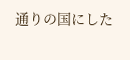通りの国にした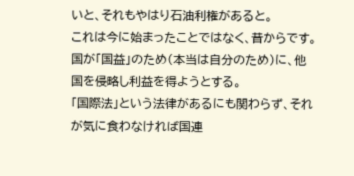いと、それもやはり石油利権があると。
これは今に始まったことではなく、昔からです。国が「国益」のため(本当は自分のため)に、他国を侵略し利益を得ようとする。
「国際法」という法律があるにも関わらず、それが気に食わなければ国連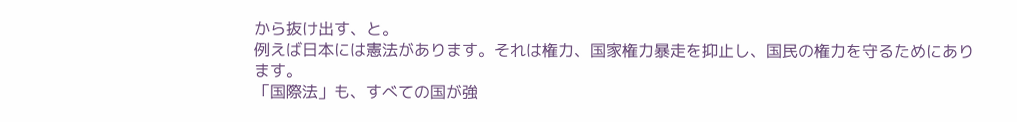から抜け出す、と。
例えば日本には憲法があります。それは権力、国家権力暴走を抑止し、国民の権力を守るためにあります。
「国際法」も、すべての国が強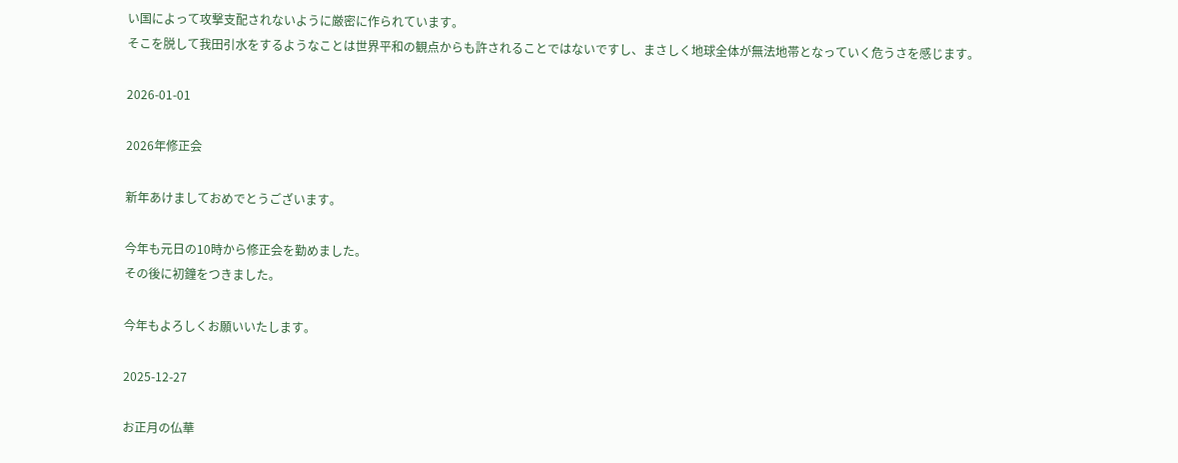い国によって攻撃支配されないように厳密に作られています。
そこを脱して我田引水をするようなことは世界平和の観点からも許されることではないですし、まさしく地球全体が無法地帯となっていく危うさを感じます。

2026-01-01

2026年修正会

新年あけましておめでとうございます。

今年も元日の10時から修正会を勤めました。
その後に初鐘をつきました。

今年もよろしくお願いいたします。

2025-12-27

お正月の仏華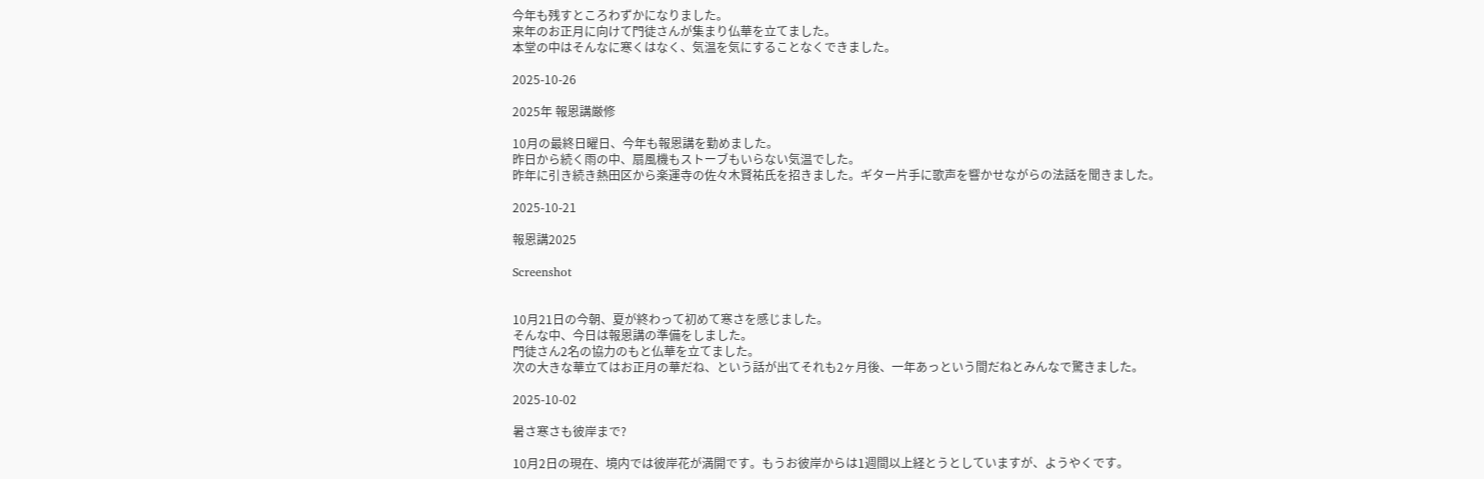今年も残すところわずかになりました。
来年のお正月に向けて門徒さんが集まり仏華を立てました。
本堂の中はそんなに寒くはなく、気温を気にすることなくできました。

2025-10-26

2025年 報恩講厳修

10月の最終日曜日、今年も報恩講を勤めました。
昨日から続く雨の中、扇風機もストーブもいらない気温でした。
昨年に引き続き熱田区から楽運寺の佐々木賢祐氏を招きました。ギター片手に歌声を響かせながらの法話を聞きました。

2025-10-21

報恩講2025

Screenshot


10月21日の今朝、夏が終わって初めて寒さを感じました。
そんな中、今日は報恩講の準備をしました。
門徒さん2名の協力のもと仏華を立てました。
次の大きな華立てはお正月の華だね、という話が出てそれも2ヶ月後、一年あっという間だねとみんなで驚きました。

2025-10-02

暑さ寒さも彼岸まで?

10月2日の現在、境内では彼岸花が満開です。もうお彼岸からは1週間以上経とうとしていますが、ようやくです。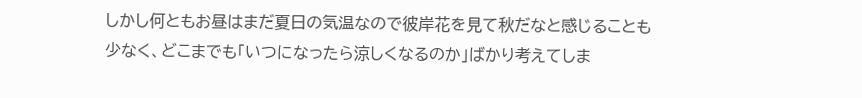しかし何ともお昼はまだ夏日の気温なので彼岸花を見て秋だなと感じることも少なく、どこまでも「いつになったら涼しくなるのか」ばかり考えてしま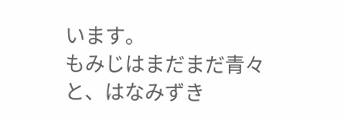います。
もみじはまだまだ青々と、はなみずき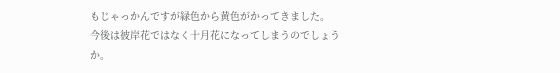もじゃっかんですが緑色から黄色がかってきました。
今後は彼岸花ではなく十月花になってしまうのでしょうか。